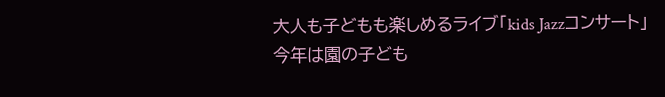大人も子どもも楽しめるライブ「kids Jazzコンサート」
今年は園の子ども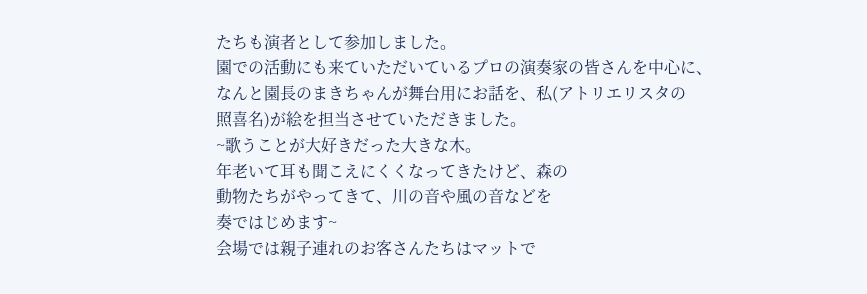たちも演者として参加しました。
園での活動にも来ていただいているプロの演奏家の皆さんを中心に、
なんと園長のまきちゃんが舞台用にお話を、私(アトリエリスタの
照喜名)が絵を担当させていただきました。
~歌うことが大好きだった大きな木。
年老いて耳も聞こえにくくなってきたけど、森の
動物たちがやってきて、川の音や風の音などを
奏ではじめます~
会場では親子連れのお客さんたちはマットで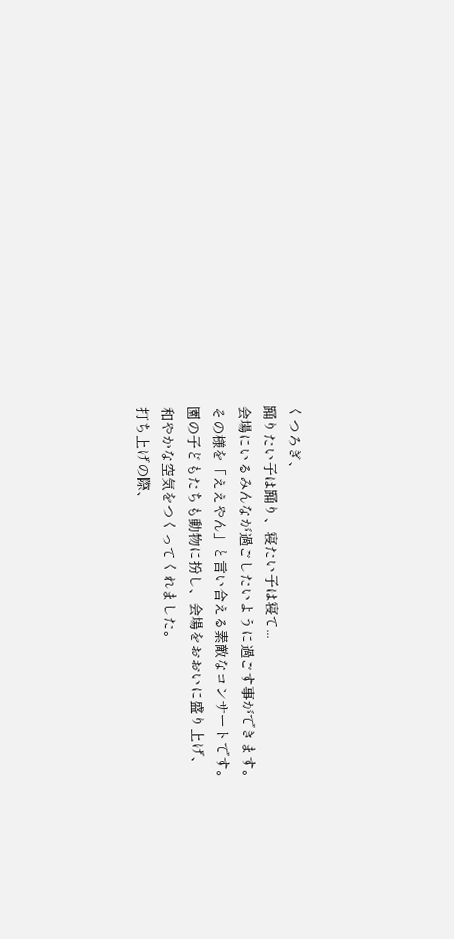くつろぎ、
踊りたい子は踊り、寝たい子は寝て...
会場にいるみんなが過ごしたいように過ごす事ができます。
その様を「ええやん」と言い合える素敵なコンサートです。
園の子どもたちも動物に扮し、会場をおおいに盛り上げ、
和やかな空気をつくってくれました。
打ち上げの際、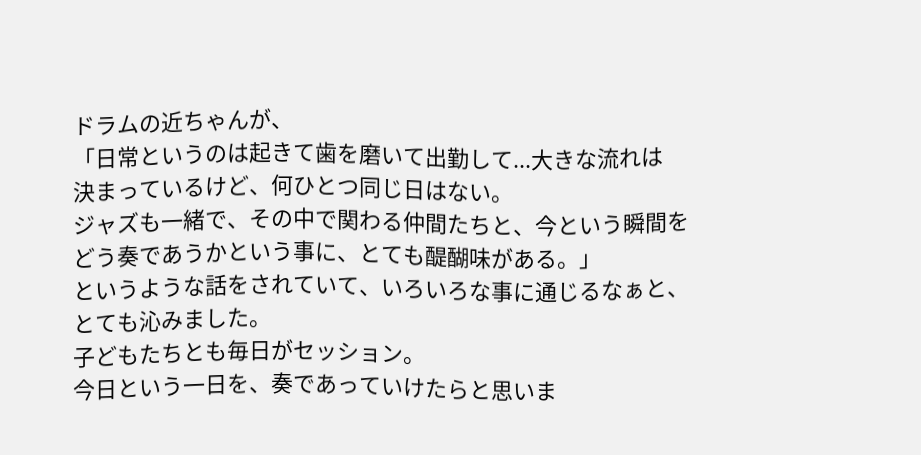ドラムの近ちゃんが、
「日常というのは起きて歯を磨いて出勤して...大きな流れは
決まっているけど、何ひとつ同じ日はない。
ジャズも一緒で、その中で関わる仲間たちと、今という瞬間を
どう奏であうかという事に、とても醍醐味がある。」
というような話をされていて、いろいろな事に通じるなぁと、
とても沁みました。
子どもたちとも毎日がセッション。
今日という一日を、奏であっていけたらと思いま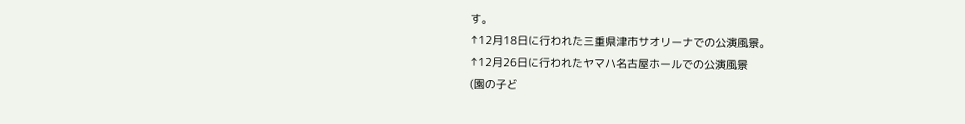す。
↑12月18日に行われた三重県津市サオリーナでの公演風景。
↑12月26日に行われたヤマハ名古屋ホールでの公演風景
(園の子ど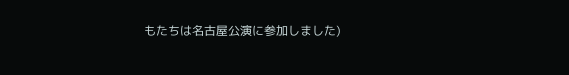もたちは名古屋公演に参加しました)